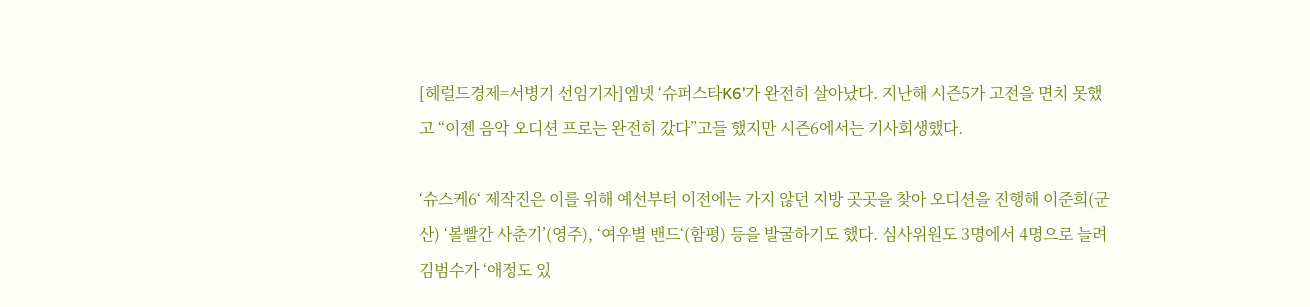[헤럴드경제=서병기 선임기자]엠넷 ‘슈퍼스타K6’가 완전히 살아났다. 지난해 시즌5가 고전을 면치 못했고 “이젠 음악 오디션 프로는 완전히 갔다”고들 했지만 시즌6에서는 기사회생했다.

‘슈스케6‘ 제작진은 이를 위해 예선부터 이전에는 가지 않던 지방 곳곳을 찾아 오디션을 진행해 이준희(군산) ‘볼빨간 사춘기’(영주), ‘여우별 밴드‘(함평) 등을 발굴하기도 했다. 심사위원도 3명에서 4명으로 늘려 김범수가 ‘애정도 있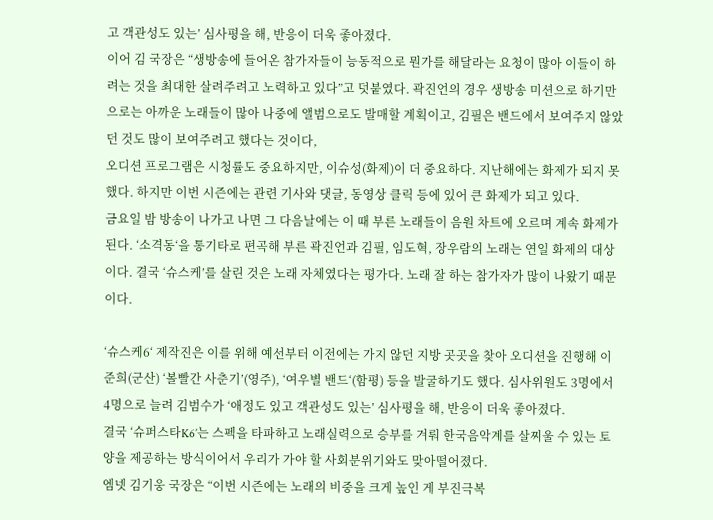고 객관성도 있는’ 심사평을 해, 반응이 더욱 좋아졌다.
이어 김 국장은 “생방송에 들어온 참가자들이 능동적으로 뭔가를 해달라는 요청이 많아 이들이 하려는 것을 최대한 살려주려고 노력하고 있다”고 덧붙였다. 곽진언의 경우 생방송 미션으로 하기만으로는 아까운 노래들이 많아 나중에 앨범으로도 발매할 계획이고, 김필은 밴드에서 보여주지 않았던 것도 많이 보여주려고 했다는 것이다,
오디션 프로그램은 시청률도 중요하지만, 이슈성(화제)이 더 중요하다. 지난해에는 화제가 되지 못했다. 하지만 이번 시즌에는 관련 기사와 댓글, 동영상 클릭 등에 있어 큰 화제가 되고 있다.
금요일 밤 방송이 나가고 나면 그 다음날에는 이 때 부른 노래들이 음원 차트에 오르며 계속 화제가 된다. ‘소격동‘을 통기타로 편곡해 부른 곽진언과 김필, 임도혁, 장우람의 노래는 연일 화제의 대상이다. 결국 ‘슈스케’를 살린 것은 노래 자체였다는 평가다. 노래 잘 하는 참가자가 많이 나왔기 때문이다.

‘슈스케6‘ 제작진은 이를 위해 예선부터 이전에는 가지 않던 지방 곳곳을 찾아 오디션을 진행해 이준희(군산) ‘볼빨간 사춘기’(영주), ‘여우별 밴드‘(함평) 등을 발굴하기도 했다. 심사위원도 3명에서 4명으로 늘려 김범수가 ‘애정도 있고 객관성도 있는’ 심사평을 해, 반응이 더욱 좋아졌다.
결국 ‘슈퍼스타K6’는 스펙을 타파하고 노래실력으로 승부를 겨뤄 한국음악계를 살찌울 수 있는 토양을 제공하는 방식이어서 우리가 가야 할 사회분위기와도 맞아떨어졌다.
엠넷 김기웅 국장은 “이번 시즌에는 노래의 비중을 크게 높인 게 부진극복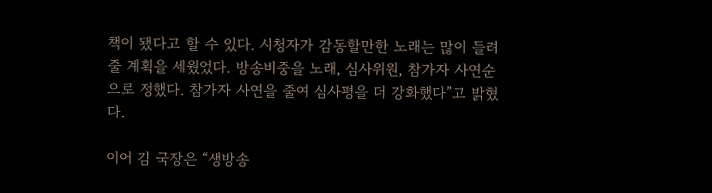책이 됐다고 할 수 있다. 시청자가 감동할만한 노래는 많이 들려줄 계획을 세웠었다. 방송비중을 노래, 심사위원, 참가자 사연순으로 정했다. 참가자 사연을 줄여 심사평을 더 강화했다”고 밝혔다.

이어 김 국장은 “생방송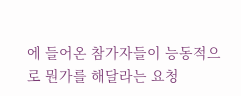에 들어온 참가자들이 능동적으로 뭔가를 해달라는 요청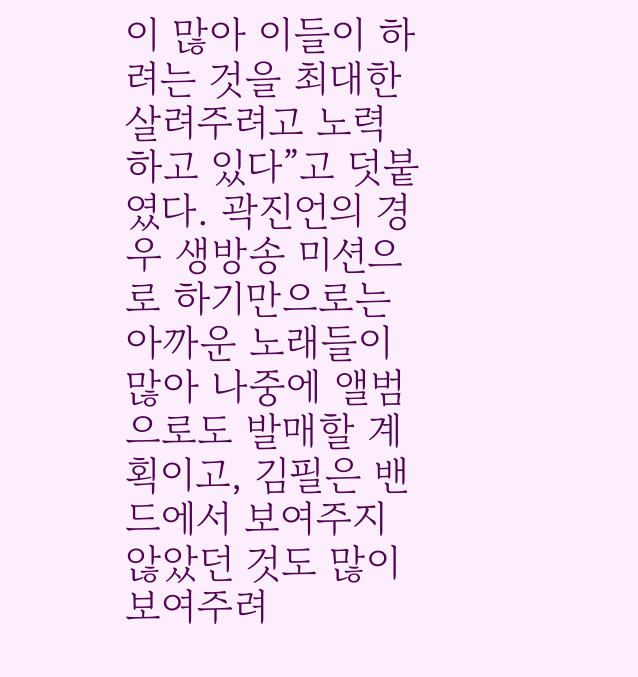이 많아 이들이 하려는 것을 최대한 살려주려고 노력하고 있다”고 덧붙였다. 곽진언의 경우 생방송 미션으로 하기만으로는 아까운 노래들이 많아 나중에 앨범으로도 발매할 계획이고, 김필은 밴드에서 보여주지 않았던 것도 많이 보여주려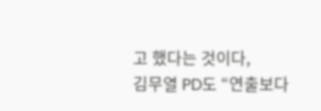고 했다는 것이다,
김무열 PD도 “연출보다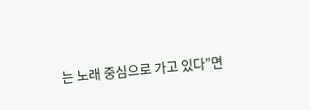는 노래 중심으로 가고 있다”면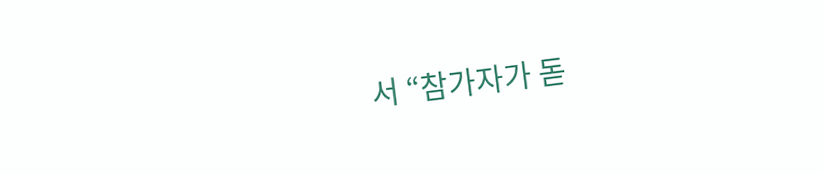서 “참가자가 돋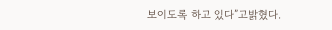보이도록 하고 있다”고밝혔다.